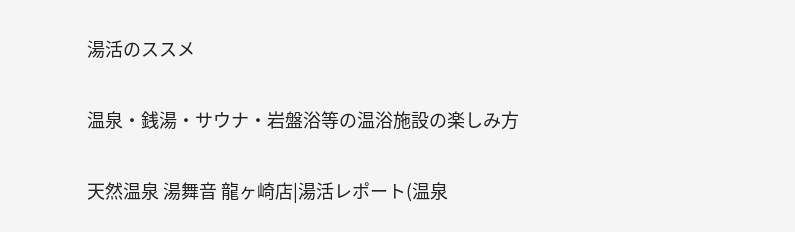湯活のススメ

温泉・銭湯・サウナ・岩盤浴等の温浴施設の楽しみ方

天然温泉 湯舞音 龍ヶ崎店|湯活レポート(温泉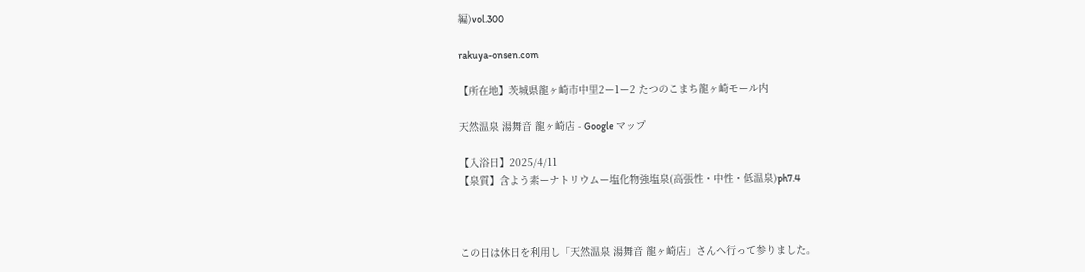編)vol.300

rakuya-onsen.com

【所在地】茨城県龍ヶ崎市中里2ー1ー2 たつのこまち龍ヶ崎モール内

天然温泉 湯舞音 龍ヶ崎店 - Google マップ

【入浴日】2025/4/11
【泉質】含よう素ーナトリウムー塩化物強塩泉(高張性・中性・低温泉)ph7.4



この日は休日を利用し「天然温泉 湯舞音 龍ヶ崎店」さんへ行って参りました。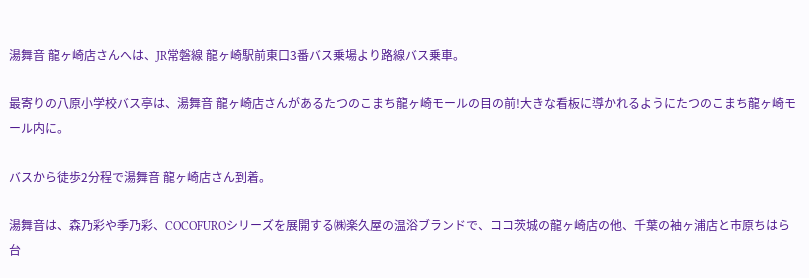湯舞音 龍ヶ崎店さんへは、JR常磐線 龍ヶ崎駅前東口3番バス乗場より路線バス乗車。

最寄りの八原小学校バス亭は、湯舞音 龍ヶ崎店さんがあるたつのこまち龍ヶ崎モールの目の前!大きな看板に導かれるようにたつのこまち龍ヶ崎モール内に。

バスから徒歩2分程で湯舞音 龍ヶ崎店さん到着。

湯舞音は、森乃彩や季乃彩、COCOFUROシリーズを展開する㈱楽久屋の温浴ブランドで、ココ茨城の龍ヶ崎店の他、千葉の袖ヶ浦店と市原ちはら台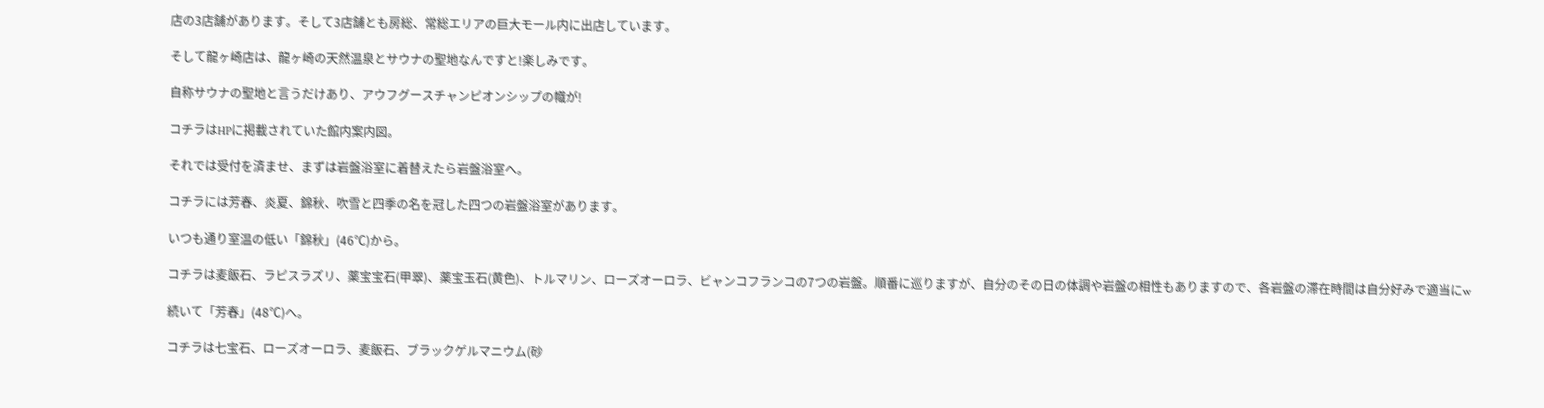店の3店舗があります。そして3店舗とも房総、常総エリアの巨大モール内に出店しています。

そして龍ヶ崎店は、龍ヶ崎の天然温泉とサウナの聖地なんですと!楽しみです。

自称サウナの聖地と言うだけあり、アウフグースチャンピオンシップの幟が!

コチラはHPに掲載されていた館内案内図。

それでは受付を済ませ、まずは岩盤浴室に着替えたら岩盤浴室へ。

コチラには芳春、炎夏、錦秋、吹雪と四季の名を冠した四つの岩盤浴室があります。

いつも通り室温の低い「錦秋」(46℃)から。

コチラは麦飯石、ラピスラズリ、薬宝宝石(甲翠)、薬宝玉石(黄色)、トルマリン、ローズオーロラ、ビャンコフランコの7つの岩盤。順番に巡りますが、自分のその日の体調や岩盤の相性もありますので、各岩盤の滞在時間は自分好みで適当にw

続いて「芳春」(48℃)へ。

コチラは七宝石、ローズオーロラ、麦飯石、ブラックゲルマニウム(砂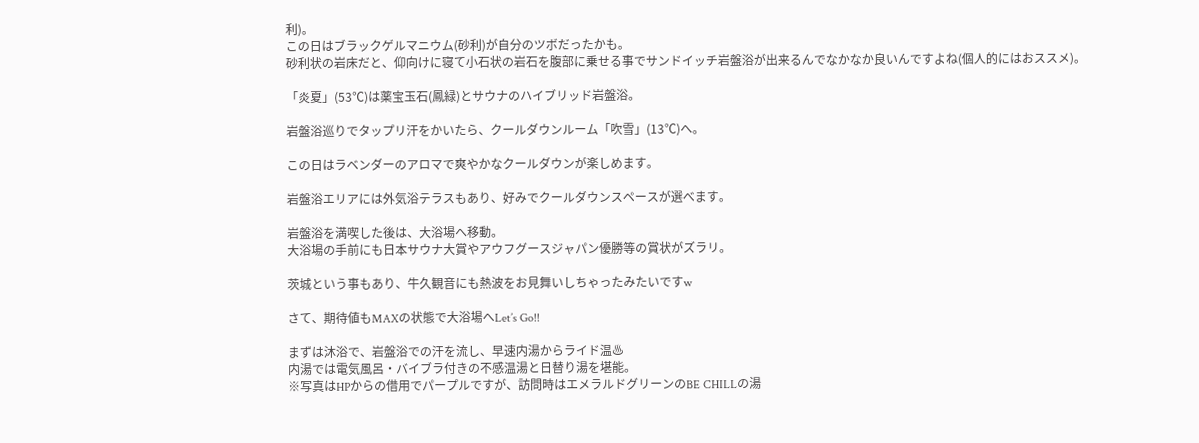利)。
この日はブラックゲルマニウム(砂利)が自分のツボだったかも。
砂利状の岩床だと、仰向けに寝て小石状の岩石を腹部に乗せる事でサンドイッチ岩盤浴が出来るんでなかなか良いんですよね(個人的にはおススメ)。

「炎夏」(53℃)は薬宝玉石(鳳緑)とサウナのハイブリッド岩盤浴。

岩盤浴巡りでタップリ汗をかいたら、クールダウンルーム「吹雪」(13℃)へ。

この日はラベンダーのアロマで爽やかなクールダウンが楽しめます。

岩盤浴エリアには外気浴テラスもあり、好みでクールダウンスペースが選べます。

岩盤浴を満喫した後は、大浴場へ移動。
大浴場の手前にも日本サウナ大賞やアウフグースジャパン優勝等の賞状がズラリ。

茨城という事もあり、牛久観音にも熱波をお見舞いしちゃったみたいですw

さて、期待値もMAXの状態で大浴場へLet’s Go!!

まずは沐浴で、岩盤浴での汗を流し、早速内湯からライド温♨
内湯では電気風呂・バイブラ付きの不感温湯と日替り湯を堪能。
※写真はHPからの借用でパープルですが、訪問時はエメラルドグリーンのBE CHILLの湯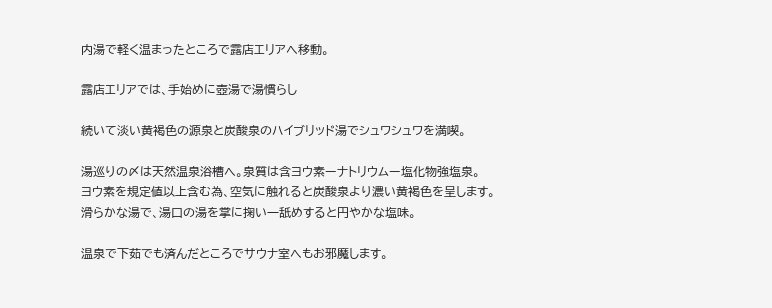内湯で軽く温まったところで露店エリアへ移動。

露店エリアでは、手始めに壺湯で湯慣らし

続いて淡い黄褐色の源泉と炭酸泉のハイブリッド湯でシュワシュワを満喫。

湯巡りの〆は天然温泉浴槽へ。泉質は含ヨウ素ーナトリウムー塩化物強塩泉。
ヨウ素を規定値以上含む為、空気に触れると炭酸泉より濃い黄褐色を呈します。
滑らかな湯で、湯口の湯を掌に掬い一舐めすると円やかな塩味。

温泉で下茹でも済んだところでサウナ室へもお邪魔します。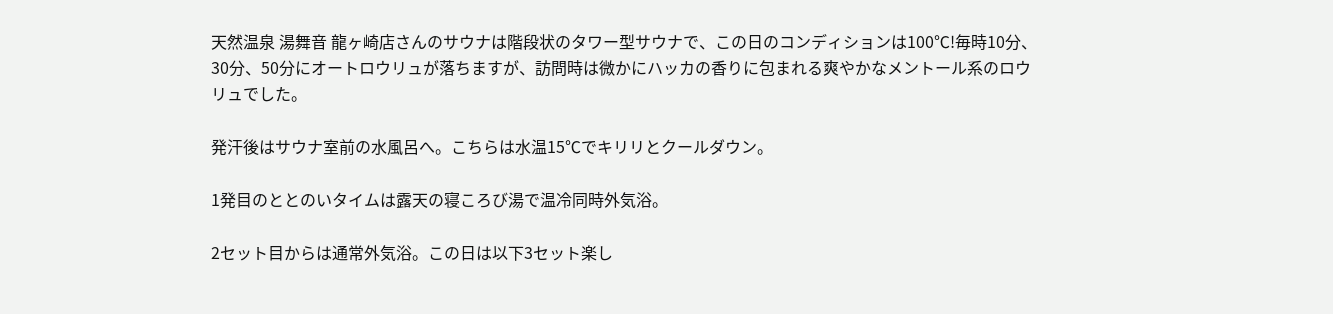天然温泉 湯舞音 龍ヶ崎店さんのサウナは階段状のタワー型サウナで、この日のコンディションは100℃!毎時10分、30分、50分にオートロウリュが落ちますが、訪問時は微かにハッカの香りに包まれる爽やかなメントール系のロウリュでした。

発汗後はサウナ室前の水風呂へ。こちらは水温15℃でキリリとクールダウン。

1発目のととのいタイムは露天の寝ころび湯で温冷同時外気浴。

2セット目からは通常外気浴。この日は以下3セット楽し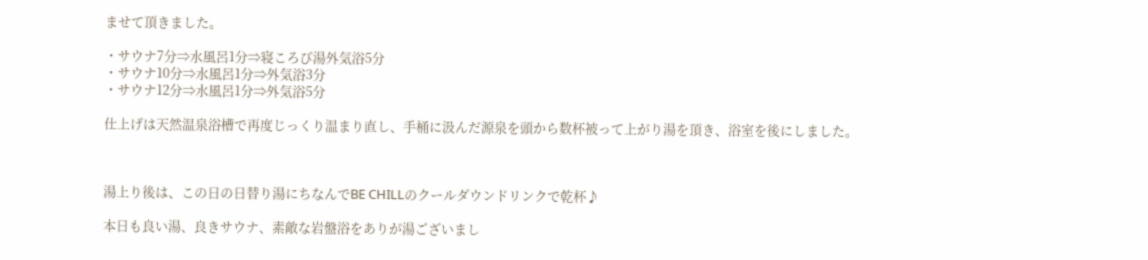ませて頂きました。

・サウナ7分⇒水風呂1分⇒寝ころび湯外気浴5分
・サウナ10分⇒水風呂1分⇒外気浴3分
・サウナ12分⇒水風呂1分⇒外気浴5分

仕上げは天然温泉浴槽で再度じっくり温まり直し、手桶に汲んだ源泉を頭から数杯被って上がり湯を頂き、浴室を後にしました。



湯上り後は、この日の日替り湯にちなんでBE CHILLのクールダウンドリンクで乾杯♪

本日も良い湯、良きサウナ、素敵な岩盤浴をありが湯ございまし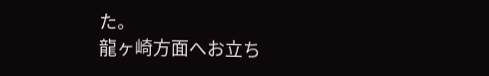た。
龍ヶ崎方面へお立ち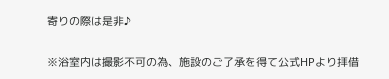寄りの際は是非♪

※浴室内は撮影不可の為、施設のご了承を得て公式HPより拝借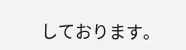しております。